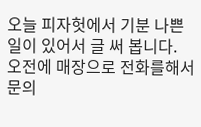오늘 피자헛에서 기분 나쁜일이 있어서 글 써 봅니다.
오전에 매장으로 전화를해서 문의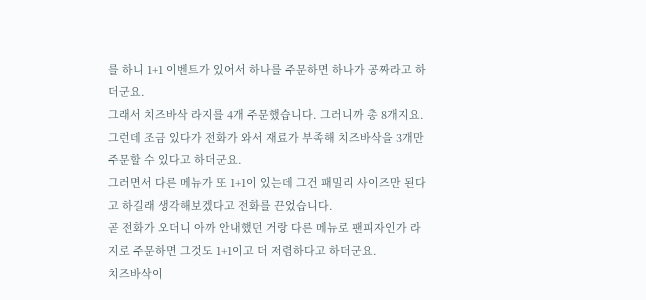를 하니 1+1 이벤트가 있어서 하나를 주문하면 하나가 공짜라고 하더군요.
그래서 치즈바삭 라지를 4개 주문했습니다. 그러니까 총 8개지요.
그런데 조금 있다가 전화가 와서 재료가 부족해 치즈바삭을 3개만 주문할 수 있다고 하더군요.
그러면서 다른 메뉴가 또 1+1이 있는데 그건 패밀리 사이즈만 된다고 하길래 생각해보겠다고 전화를 끈었습니다.
곧 전화가 오더니 아까 안내했던 거랑 다른 메뉴로 팬피자인가 라지로 주문하면 그것도 1+1이고 더 저렴하다고 하더군요.
치즈바삭이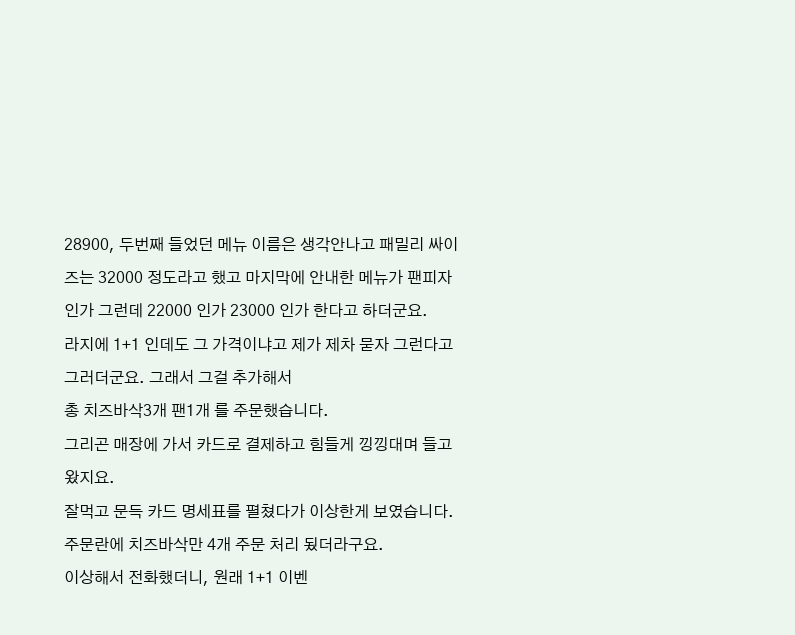28900, 두번째 들었던 메뉴 이름은 생각안나고 패밀리 싸이즈는 32000 정도라고 했고 마지막에 안내한 메뉴가 팬피자인가 그런데 22000 인가 23000 인가 한다고 하더군요.
라지에 1+1 인데도 그 가격이냐고 제가 제차 묻자 그런다고 그러더군요. 그래서 그걸 추가해서
총 치즈바삭3개 팬1개 를 주문했습니다.
그리곤 매장에 가서 카드로 결제하고 힘들게 낑낑대며 들고 왔지요.
잘먹고 문득 카드 명세표를 펼쳤다가 이상한게 보였습니다. 주문란에 치즈바삭만 4개 주문 처리 됬더라구요.
이상해서 전화했더니, 원래 1+1 이벤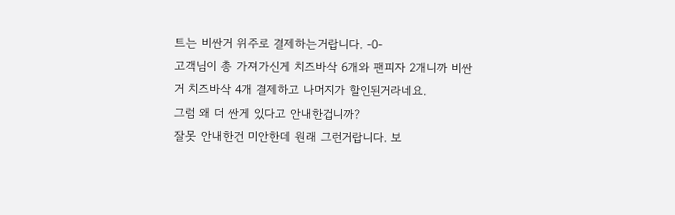트는 비싼거 위주로 결제하는거랍니다. -0-
고객님이 총 가져가신게 치즈바삭 6개와 팬피자 2개니까 비싼거 치즈바삭 4개 결제하고 나머지가 할인된거라네요.
그럼 왜 더 싼게 있다고 안내한겁니까?
잘못 안내한건 미안한데 원래 그런거랍니다. 보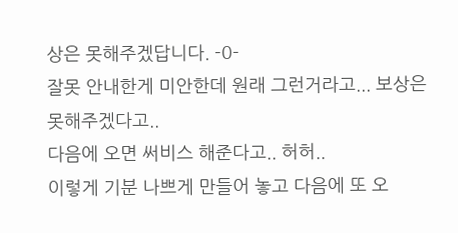상은 못해주겠답니다. -0-
잘못 안내한게 미안한데 원래 그런거라고... 보상은 못해주겠다고..
다음에 오면 써비스 해준다고.. 허허..
이렇게 기분 나쁘게 만들어 놓고 다음에 또 오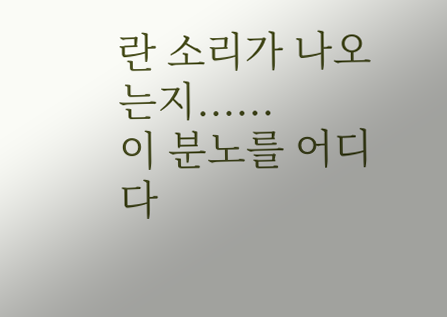란 소리가 나오는지......
이 분노를 어디다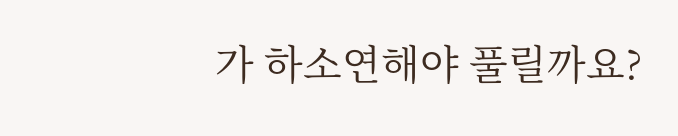가 하소연해야 풀릴까요?